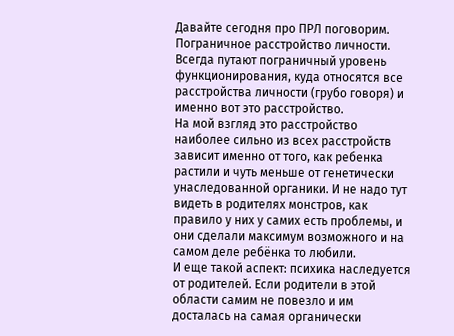Давайте сегодня про ПРЛ поговорим. Пограничное расстройство личности. Всегда путают пограничный уровень функционирования, куда относятся все расстройства личности (грубо говоря) и именно вот это расстройство.
На мой взгляд это расстройство наиболее сильно из всех расстройств зависит именно от того, как ребенка растили и чуть меньше от генетически унаследованной органики. И не надо тут видеть в родителях монстров, как правило у них у самих есть проблемы, и они сделали максимум возможного и на самом деле ребёнка то любили.
И еще такой аспект: психика наследуется от родителей. Если родители в этой области самим не повезло и им досталась на самая органически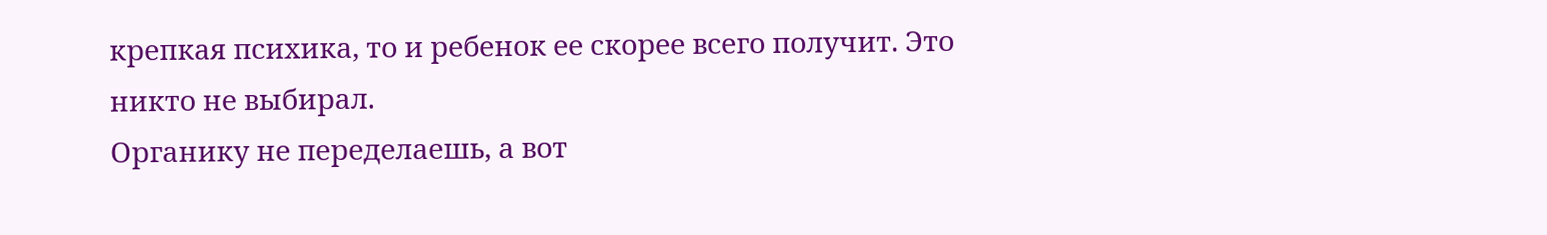крепкая психика, то и ребенок ее скорее всего получит. Это никто не выбирал.
Органику не переделаешь, а вот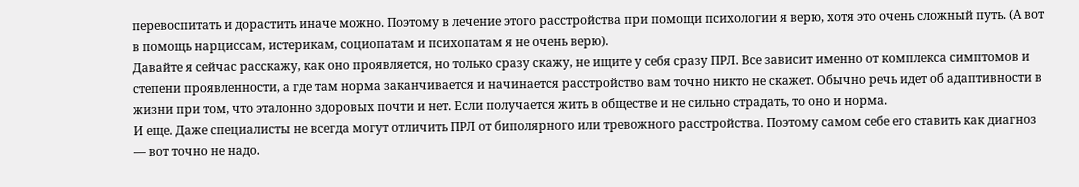перевоспитать и дорастить иначе можно. Поэтому в лечение этого расстройства при помощи психологии я верю, хотя это очень сложный путь. (А вот в помощь нарциссам, истерикам, социопатам и психопатам я не очень верю).
Давайте я сейчас расскажу, как оно проявляется, но только сразу скажу, не ищите у себя сразу ПРЛ. Все зависит именно от комплекса симптомов и степени проявленности, а где там норма заканчивается и начинается расстройство вам точно никто не скажет. Обычно речь идет об адаптивности в жизни при том, что эталонно здоровых почти и нет. Если получается жить в обществе и не сильно страдать, то оно и норма.
И еще. Даже специалисты не всегда могут отличить ПРЛ от биполярного или тревожного расстройства. Поэтому самом себе его ставить как диагноз — вот точно не надо.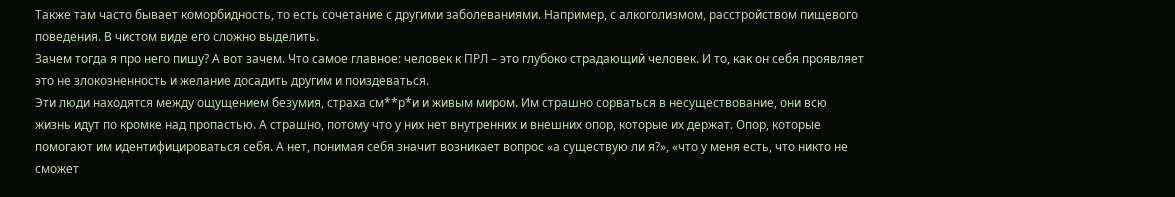Также там часто бывает коморбидность, то есть сочетание с другими заболеваниями. Например, с алкоголизмом, расстройством пищевого поведения. В чистом виде его сложно выделить.
Зачем тогда я про него пишу? А вот зачем. Что самое главное: человек к ПРЛ – это глубоко страдающий человек. И то, как он себя проявляет это не злокозненность и желание досадить другим и поиздеваться.
Эти люди находятся между ощущением безумия, страха см**р*и и живым миром. Им страшно сорваться в несуществование, они всю жизнь идут по кромке над пропастью. А страшно, потому что у них нет внутренних и внешних опор, которые их держат. Опор, которые помогают им идентифицироваться себя. А нет, понимая себя значит возникает вопрос «а существую ли я?», «что у меня есть, что никто не сможет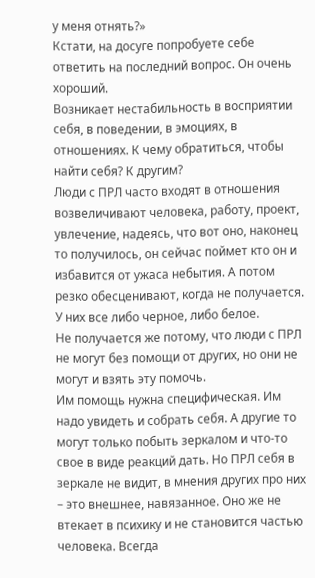у меня отнять?»
Кстати, на досуге попробуете себе ответить на последний вопрос. Он очень хороший.
Возникает нестабильность в восприятии себя, в поведении, в эмоциях, в отношениях. К чему обратиться, чтобы найти себя? К другим?
Люди с ПРЛ часто входят в отношения возвеличивают человека, работу, проект, увлечение, надеясь, что вот оно, наконец то получилось, он сейчас поймет кто он и избавится от ужаса небытия. А потом резко обесценивают, когда не получается. У них все либо черное, либо белое.
Не получается же потому, что люди с ПРЛ не могут без помощи от других, но они не могут и взять эту помочь.
Им помощь нужна специфическая. Им надо увидеть и собрать себя. А другие то могут только побыть зеркалом и что-то свое в виде реакций дать. Но ПРЛ себя в зеркале не видит, в мнения других про них – это внешнее, навязанное. Оно же не втекает в психику и не становится частью человека. Всегда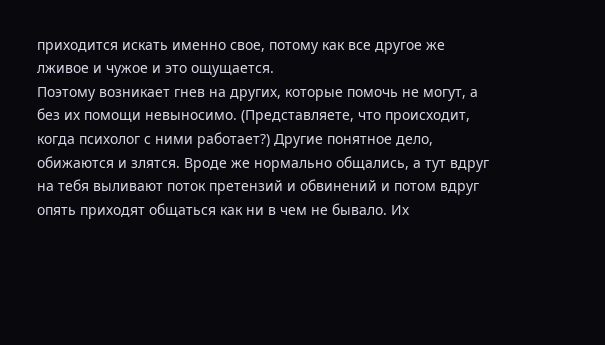приходится искать именно свое, потому как все другое же лживое и чужое и это ощущается.
Поэтому возникает гнев на других, которые помочь не могут, а без их помощи невыносимо. (Представляете, что происходит, когда психолог с ними работает?) Другие понятное дело, обижаются и злятся. Вроде же нормально общались, а тут вдруг на тебя выливают поток претензий и обвинений и потом вдруг опять приходят общаться как ни в чем не бывало. Их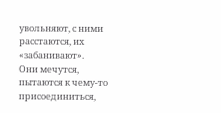увольняют, с ними расстаются, их «забанивают».
Они мечутся, пытаются к чему-то присоединиться,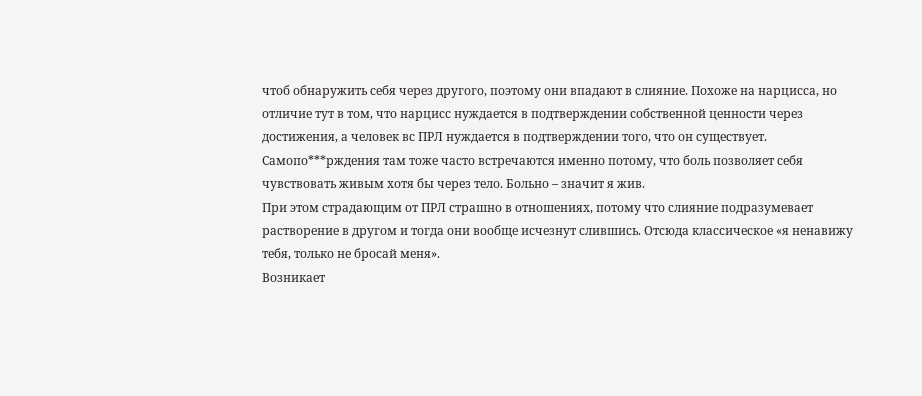чтоб обнаружить себя через другого, поэтому они впадают в слияние. Похоже на нарцисса, но отличие тут в том, что нарцисс нуждается в подтверждении собственной ценности через достижения, а человек вс ПРЛ нуждается в подтверждении того, что он существует.
Самопо***рждения там тоже часто встречаются именно потому, что боль позволяет себя чувствовать живым хотя бы через тело. Больно – значит я жив.
При этом страдающим от ПРЛ страшно в отношениях, потому что слияние подразумевает растворение в другом и тогда они вообще исчезнут слившись. Отсюда классическое «я ненавижу тебя, только не бросай меня».
Возникает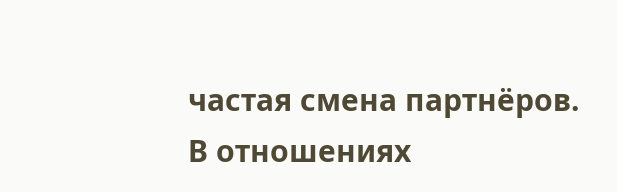частая смена партнёров. В отношениях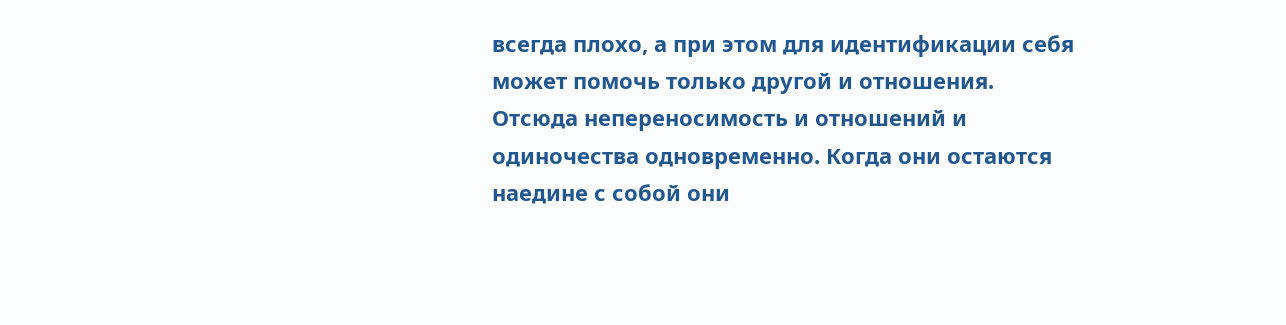всегда плохо, а при этом для идентификации себя может помочь только другой и отношения. Отсюда непереносимость и отношений и одиночества одновременно. Когда они остаются наедине с собой они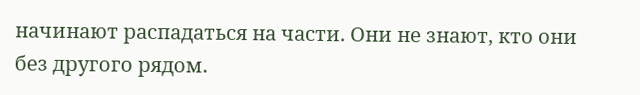начинают распадаться на части. Они не знают, кто они без другого рядом.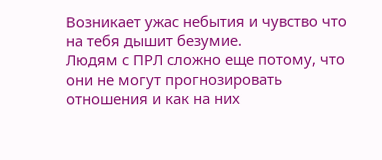Возникает ужас небытия и чувство что на тебя дышит безумие.
Людям с ПРЛ сложно еще потому, что они не могут прогнозировать отношения и как на них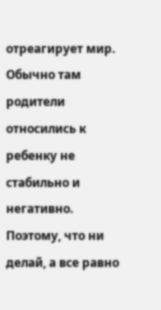отреагирует мир. Обычно там родители относились к ребенку не стабильно и негативно. Поэтому, что ни делай, а все равно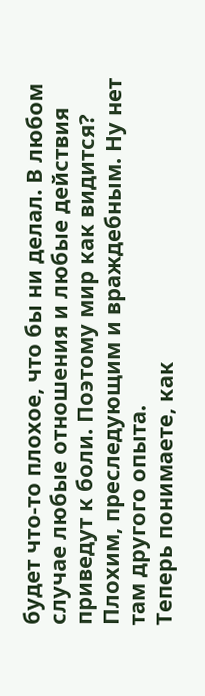будет что-то плохое, что бы ни делал. В любом случае любые отношения и любые действия приведут к боли. Поэтому мир как видится? Плохим, преследующим и враждебным. Ну нет там другого опыта.
Теперь понимаете, как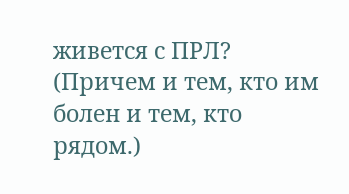живется с ПРЛ? (Причем и тем, кто им болен и тем, кто рядом.)